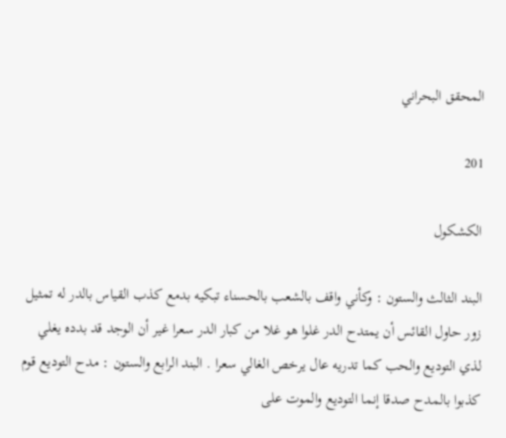المحقق البحراني

201

الكشكول

البند الثالث والستون : وكأني واقف بالشعب بالحسناء تبكيه بدمع كذب القياس بالدر له تمثيل زور حاول القائس أن يمتدح الدر غلوا هو غلا من كبار الدر سعرا غير أن الوجد قد بدده يغلي لذي التوديع والحب كما تدريه عال يرخص الغالي سعرا . البند الرابع والستون : مدح التوديع قوم كذبوا بالمدح صدقا إنما التوديع والموت على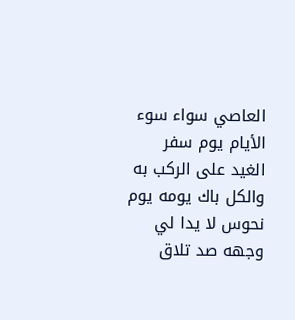العاصي سواء سوء الأيام يوم سفر الغيد على الركب به والكل باك يومه يوم نحوس لا يدا لي وجهه صد تلاق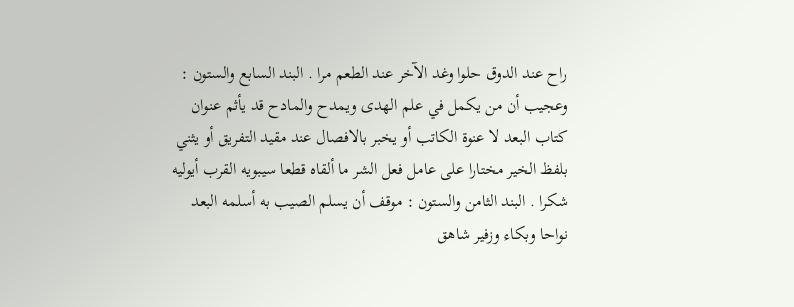راح عند الدوق حلوا وغد الآخر عند الطعم مرا . البند السابع والستون : وعجيب أن من يكمل في علم الهدى ويمدح والمادح قد يأثم عنوان كتاب البعد لا عنوة الكاتب أو يخبر بالافصال عند مقيد التفريق أو يثني بلفظ الخير مختارا على عامل فعل الشر ما ألقاه قطعا سيبويه القرب أيوليه شكرا . البند الثامن والستون : موقف أن يسلم الصيب به أسلمه البعد نواحا وبكاء وزفير شاهق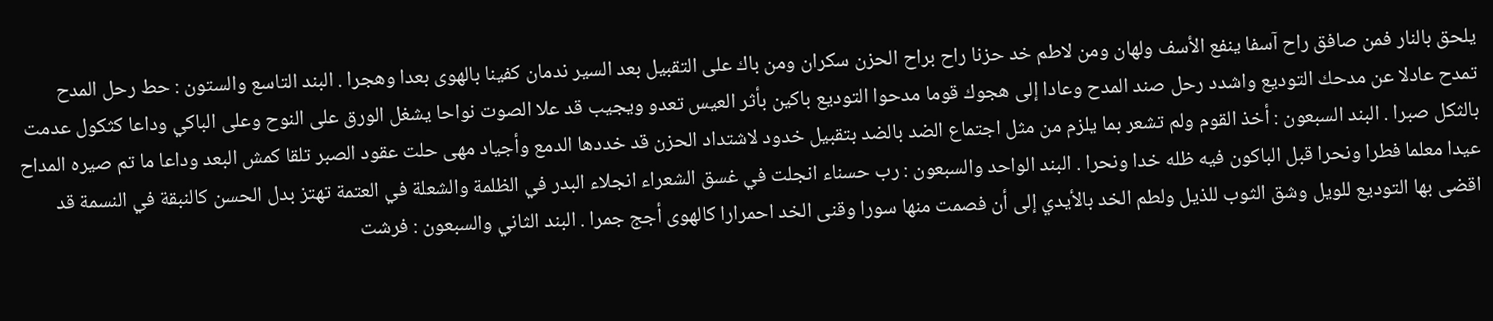يلحق بالنار فمن صافق راح آسفا ينفع الأسف ولهان ومن لاطم خد حزنا راح براح الحزن سكران ومن باك على التقبيل بعد السير ندمان كفينا بالهوى بعدا وهجرا . البند التاسع والستون : حط رحل المدح تمدح عادلا عن مدحك التوديع واشدد رحل صند المدح وعادا إلى هجوك قوما مدحوا التوديع باكين بأثر العيس تعدو ويجيب قد علا الصوت نواحا يشغل الورق على النوح وعلى الباكي وداعا كثكول عدمت بالثكل صبرا . البند السبعون : أخذ القوم ولم تشعر بما يلزم من مثل اجتماع الضد بالضد بتقبيل خدود لاشتداد الحزن قد خددها الدمع وأجياد مهى حلت عقود الصبر تلقا كمش البعد وداعا ما تم صيره المداح عيدا معلما فطرا ونحرا قبل الباكون فيه ظله خدا ونحرا . البند الواحد والسبعون : رب حسناء انجلت في غسق الشعراء انجلاء البدر في الظلمة والشعلة في العتمة تهتز بدل الحسن كالنبقة في النسمة قد اقضى بها التوديع للويل وشق الثوب للذيل ولطم الخد بالأيدي إلى أن فصمت منها سورا وقنى الخد احمرارا كالهوى أجج جمرا . البند الثاني والسبعون : فرشت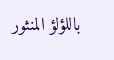باللؤلؤ المنثور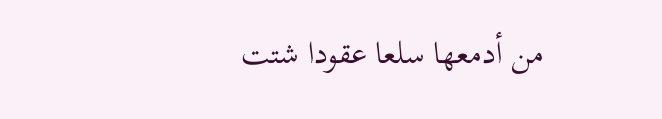من أدمعها سلعا عقودا شتت